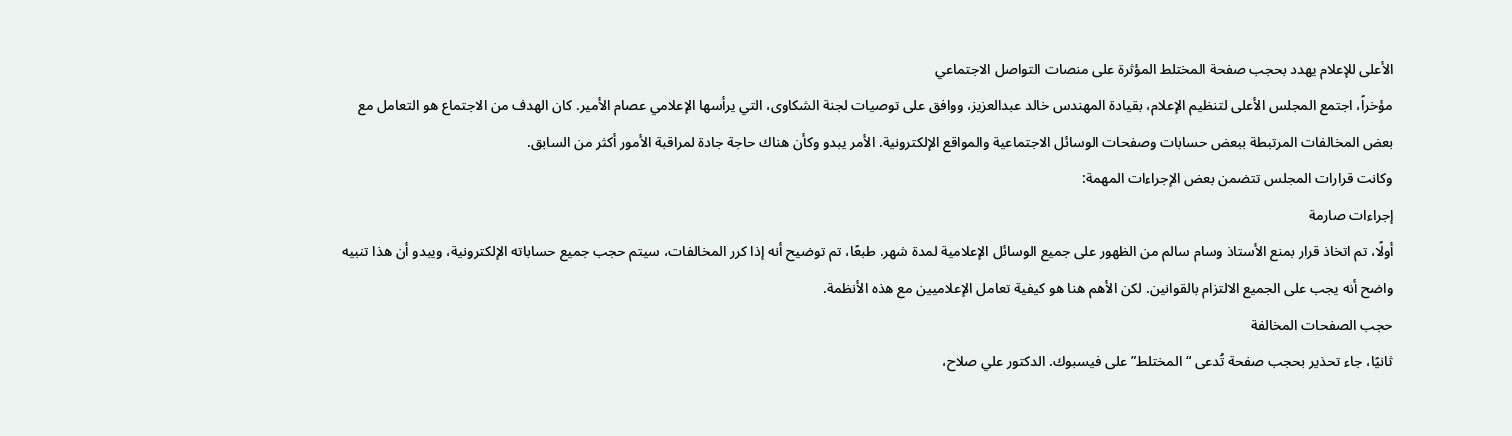الأعلى للإعلام يهدد بحجب صفحة المختلط المؤثرة على منصات التواصل الاجتماعي
مؤخراً، اجتمع المجلس الأعلى لتنظيم الإعلام، بقيادة المهندس خالد عبدالعزيز، ووافق على توصيات لجنة الشكاوى، التي يرأسها الإعلامي عصام الأمير. كان الهدف من الاجتماع هو التعامل مع بعض المخالفات المرتبطة ببعض حسابات وصفحات الوسائل الاجتماعية والمواقع الإلكترونية. الأمر يبدو وكأن هناك حاجة جادة لمراقبة الأمور أكثر من السابق.
وكانت قرارات المجلس تتضمن بعض الإجراءات المهمة:
إجراءات صارمة
أولًا، تم اتخاذ قرار بمنع الأستاذ وسام سالم من الظهور على جميع الوسائل الإعلامية لمدة شهر. طبعًا، تم توضيح أنه إذا كرر المخالفات، سيتم حجب جميع حساباته الإلكترونية، ويبدو أن هذا تنبيه واضح أنه يجب على الجميع الالتزام بالقوانين. لكن الأهم هنا هو كيفية تعامل الإعلاميين مع هذه الأنظمة.
حجب الصفحات المخالفة
ثانيًا، جاء تحذير بحجب صفحة تُدعى “المختلط” على فيسبوك. الدكتور علي صلاح،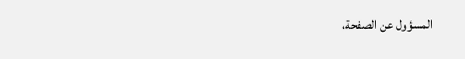المسؤول عن الصفحة،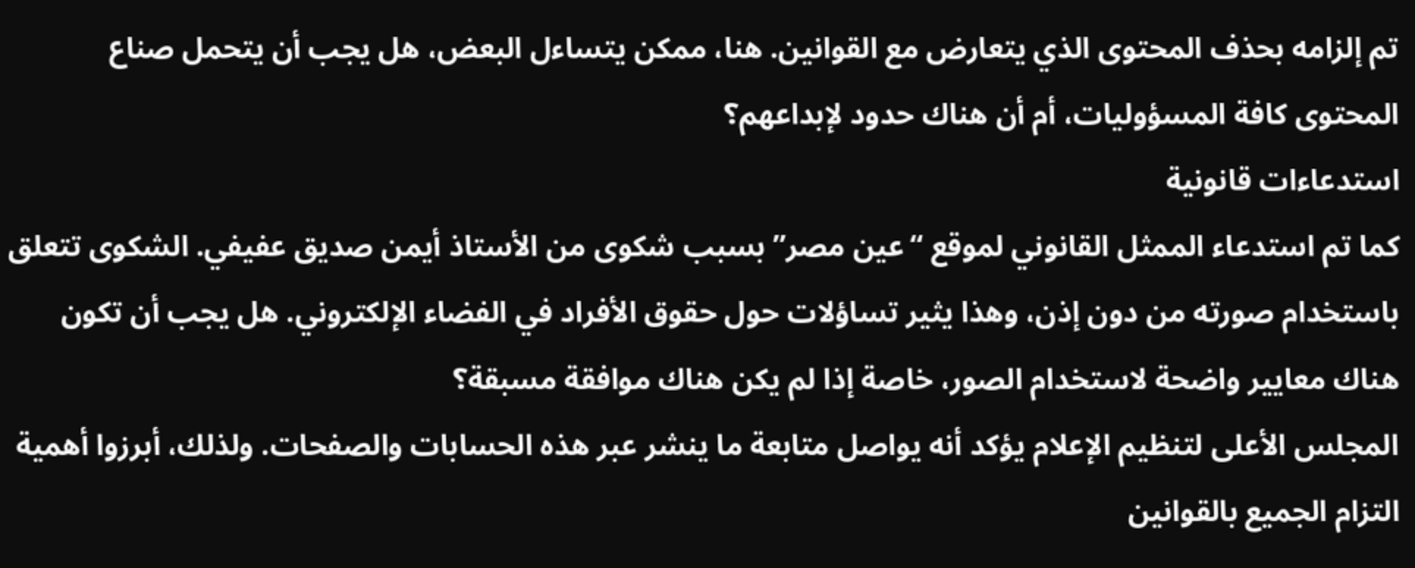تم إلزامه بحذف المحتوى الذي يتعارض مع القوانين. هنا، ممكن يتساءل البعض، هل يجب أن يتحمل صناع المحتوى كافة المسؤوليات، أم أن هناك حدود لإبداعهم؟
استدعاءات قانونية
كما تم استدعاء الممثل القانوني لموقع “عين مصر” بسبب شكوى من الأستاذ أيمن صديق عفيفي. الشكوى تتعلق باستخدام صورته من دون إذن، وهذا يثير تساؤلات حول حقوق الأفراد في الفضاء الإلكتروني. هل يجب أن تكون هناك معايير واضحة لاستخدام الصور، خاصة إذا لم يكن هناك موافقة مسبقة؟
المجلس الأعلى لتنظيم الإعلام يؤكد أنه يواصل متابعة ما ينشر عبر هذه الحسابات والصفحات. ولذلك، أبرزوا أهمية التزام الجميع بالقوانين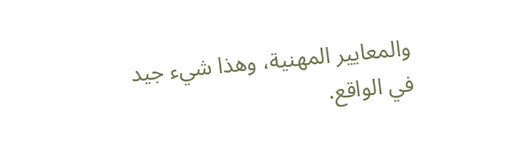والمعايير المهنية، وهذا شيء جيد في الواقع.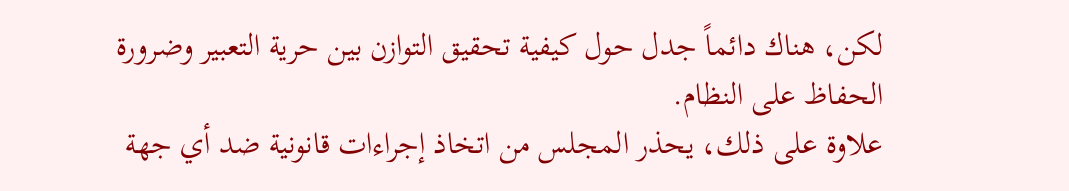لكن، هناك دائماً جدل حول كيفية تحقيق التوازن بين حرية التعبير وضرورة الحفاظ على النظام.
علاوة على ذلك، يحذر المجلس من اتخاذ إجراءات قانونية ضد أي جهة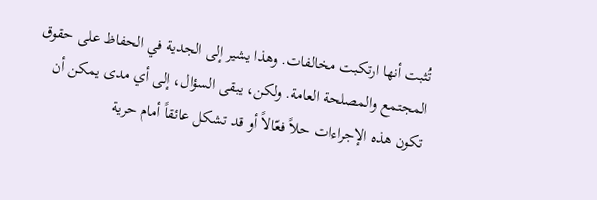تُثبت أنها ارتكبت مخالفات. وهذا يشير إلى الجدية في الحفاظ على حقوق المجتمع والمصلحة العامة. ولكن، يبقى السؤال، إلى أي مدى يمكن أن تكون هذه الإجراءات حلاً فعّالاً أو قد تشكل عائقاً أمام حرية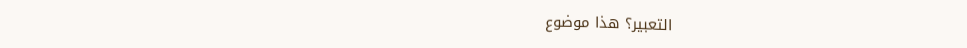التعبير؟ هذا موضوع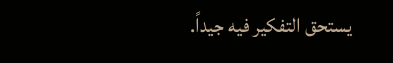يستحق التفكير فيه جيداً.